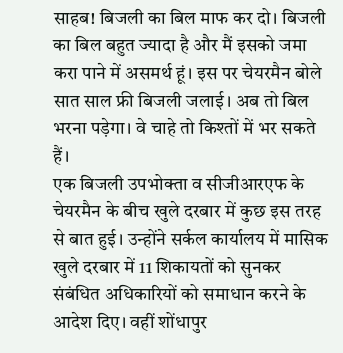साहब! बिजली का बिल माफ कर दो। बिजली का बिल बहुत ज्यादा है और मैं इसको जमा करा पाने में असमर्थ हूं। इस पर चेयरमैन बोले सात साल फ्री बिजली जलाई। अब तो बिल भरना पड़ेगा। वे चाहे तो किश्तों में भर सकते हैं।
एक बिजली उपभोक्ता व सीजीआरएफ के चेयरमैन के बीच खुले दरबार में कुछ इस तरह से बात हुई। उन्होंने सर्कल कार्यालय में मासिक खुले दरबार में 11 शिकायतों को सुनकर संबंधित अधिकारियों को समाधान करने के आदेश दिए। वहीं शोंधापुर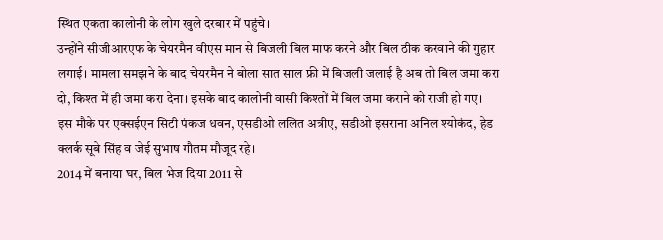स्थित एकता कालोनी के लोग खुले दरबार में पहुंचे।
उन्होंने सीजीआरएफ के चेयरमैन वीएस मान से बिजली बिल माफ करने और बिल ठीक करवाने की गुहार लगाई। मामला समझने के बाद चेयरमैन ने बोला सात साल फ्री में बिजली जलाई है अब तो बिल जमा करा दो, किश्त में ही जमा करा देना। इसके बाद कालोनी वासी किश्तों में बिल जमा कराने को राजी हो गए।
इस मौके पर एक्सईएन सिटी पंकज धवन, एसडीओ ललित अत्रीए, सडीओ इसराना अनिल श्योकंद, हेड क्लर्क सूबे सिंह व जेई सुभाष गौतम मौजूद रहे।
2014 में बनाया घर, बिल भेज दिया 2011 से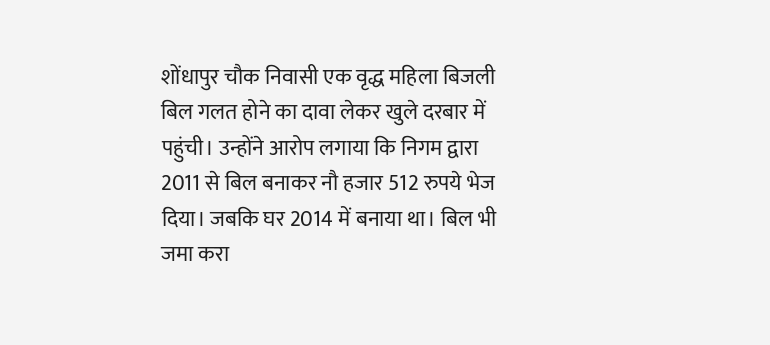शोंधापुर चौक निवासी एक वृद्ध महिला बिजली बिल गलत होने का दावा लेकर खुले दरबार में पहुंची। उन्होंने आरोप लगाया कि निगम द्वारा 2011 से बिल बनाकर नौ हजार 512 रुपये भेज दिया। जबकि घर 2014 में बनाया था। बिल भी जमा करा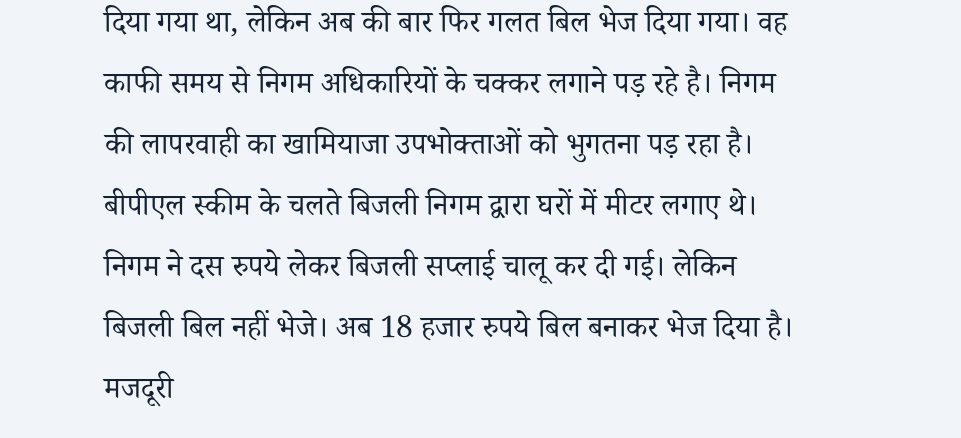दिया गया था, लेकिन अब की बार फिर गलत बिल भेज दिया गया। वह काफी समय से निगम अधिकारियों के चक्कर लगाने पड़ रहे है। निगम की लापरवाही का खामियाजा उपभोक्ताओं को भुगतना पड़ रहा है।
बीपीएल स्कीम के चलते बिजली निगम द्वारा घरों में मीटर लगाए थे। निगम ने दस रुपये लेकर बिजली सप्लाई चालू कर दी गई। लेकिन बिजली बिल नहीं भेजे। अब 18 हजार रुपये बिल बनाकर भेज दिया है। मजदूरी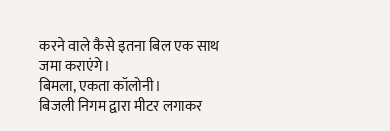करने वाले कैसे इतना बिल एक साथ जमा कराएंगे।
बिमला, एकता कॉलोनी।
बिजली निगम द्वारा मीटर लगाकर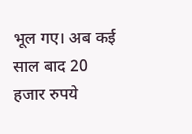भूल गए। अब कई साल बाद 20 हजार रुपये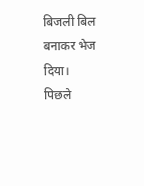बिजली बिल बनाकर भेज दिया। पिछले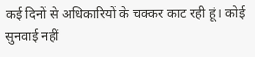कई दिनों से अधिकारियों के चक्कर काट रही हूं। कोई सुनवाई नहीं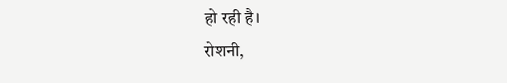हो रही है।
रोशनी,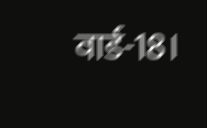वार्ड-18।